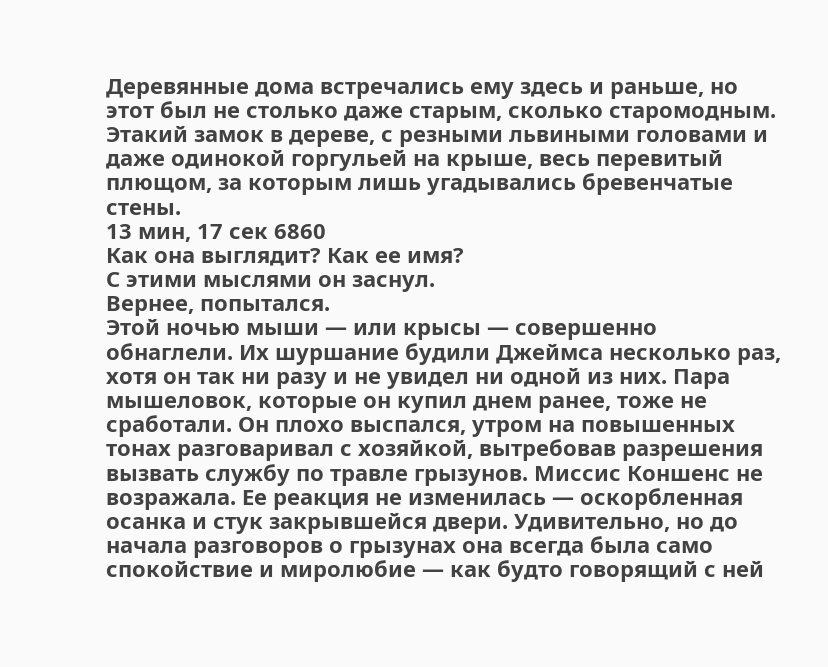Деревянные дома встречались ему здесь и раньше, но этот был не столько даже старым, сколько старомодным. Этакий замок в дереве, с резными львиными головами и даже одинокой горгульей на крыше, весь перевитый плющом, за которым лишь угадывались бревенчатые стены.
13 мин, 17 сек 6860
Как она выглядит? Как ее имя?
С этими мыслями он заснул.
Вернее, попытался.
Этой ночью мыши — или крысы — совершенно обнаглели. Их шуршание будили Джеймса несколько раз, хотя он так ни разу и не увидел ни одной из них. Пара мышеловок, которые он купил днем ранее, тоже не сработали. Он плохо выспался, утром на повышенных тонах разговаривал с хозяйкой, вытребовав разрешения вызвать службу по травле грызунов. Миссис Коншенс не возражала. Ее реакция не изменилась — оскорбленная осанка и стук закрывшейся двери. Удивительно, но до начала разговоров о грызунах она всегда была само спокойствие и миролюбие — как будто говорящий с ней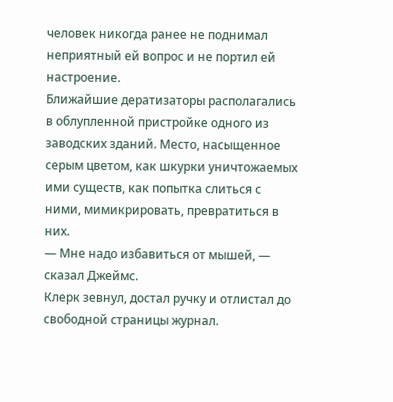человек никогда ранее не поднимал неприятный ей вопрос и не портил ей настроение.
Ближайшие дератизаторы располагались в облупленной пристройке одного из заводских зданий. Место, насыщенное серым цветом, как шкурки уничтожаемых ими существ, как попытка слиться с ними, мимикрировать, превратиться в них.
— Мне надо избавиться от мышей, — сказал Джеймс.
Клерк зевнул, достал ручку и отлистал до свободной страницы журнал.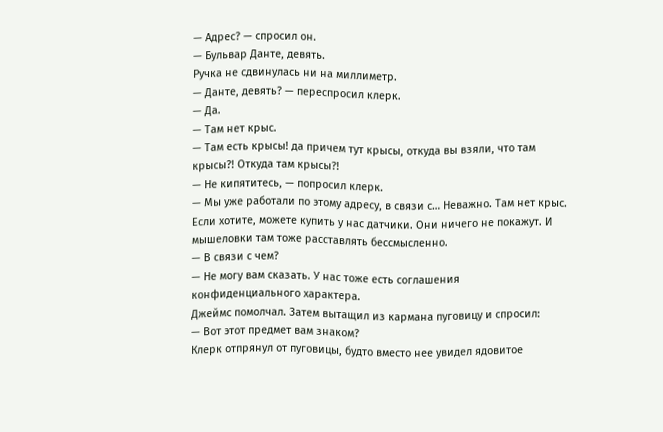— Адрес? — спросил он.
— Бульвар Данте, девять.
Ручка не сдвинулась ни на миллиметр.
— Данте, девять? — переспросил клерк.
— Да.
— Там нет крыс.
— Там есть крысы! да причем тут крысы, откуда вы взяли, что там крысы?! Откуда там крысы?!
— Не кипятитесь, — попросил клерк.
— Мы уже работали по этому адресу, в связи с… Неважно. Там нет крыс. Если хотите, можете купить у нас датчики. Они ничего не покажут. И мышеловки там тоже расставлять бессмысленно.
— В связи с чем?
— Не могу вам сказать. У нас тоже есть соглашения конфиденциального характера.
Джеймс помолчал. Затем вытащил из кармана пуговицу и спросил:
— Вот этот предмет вам знаком?
Клерк отпрянул от пуговицы, будто вместо нее увидел ядовитое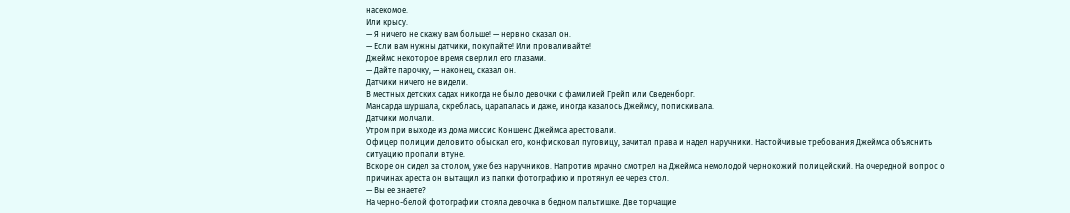насекомое.
Или крысу.
— Я ничего не скажу вам больше! — нервно сказал он.
— Если вам нужны датчики, покупайте! Или проваливайте!
Джеймс некоторое время сверлил его глазами.
— Дайте парочку, — наконец, сказал он.
Датчики ничего не видели.
В местных детских садах никогда не было девочки с фамилией Грейп или Сведенборг.
Мансарда шуршала, скреблась, царапалась и даже, иногда казалось Джеймсу, попискивала.
Датчики молчали.
Утром при выходе из дома миссис Коншенс Джеймса арестовали.
Офицер полиции деловито обыскал его, конфисковал пуговицу, зачитал права и надел наручники. Настойчивые требования Джеймса объяснить ситуацию пропали втуне.
Вскоре он сидел за столом, уже без наручников. Напротив мрачно смотрел на Джеймса немолодой чернокожий полицейский. На очередной вопрос о причинах ареста он вытащил из папки фотографию и протянул ее через стол.
— Вы ее знаете?
На черно-белой фотографии стояла девочка в бедном пальтишке. Две торчащие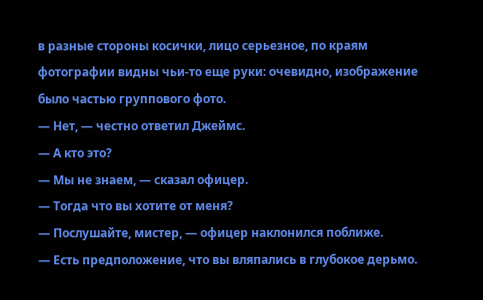в разные стороны косички, лицо серьезное, по краям фотографии видны чьи-то еще руки: очевидно, изображение было частью группового фото.
— Нет, — честно ответил Джеймс.
— А кто это?
— Мы не знаем, — сказал офицер.
— Тогда что вы хотите от меня?
— Послушайте, мистер, — офицер наклонился поближе.
— Есть предположение, что вы вляпались в глубокое дерьмо.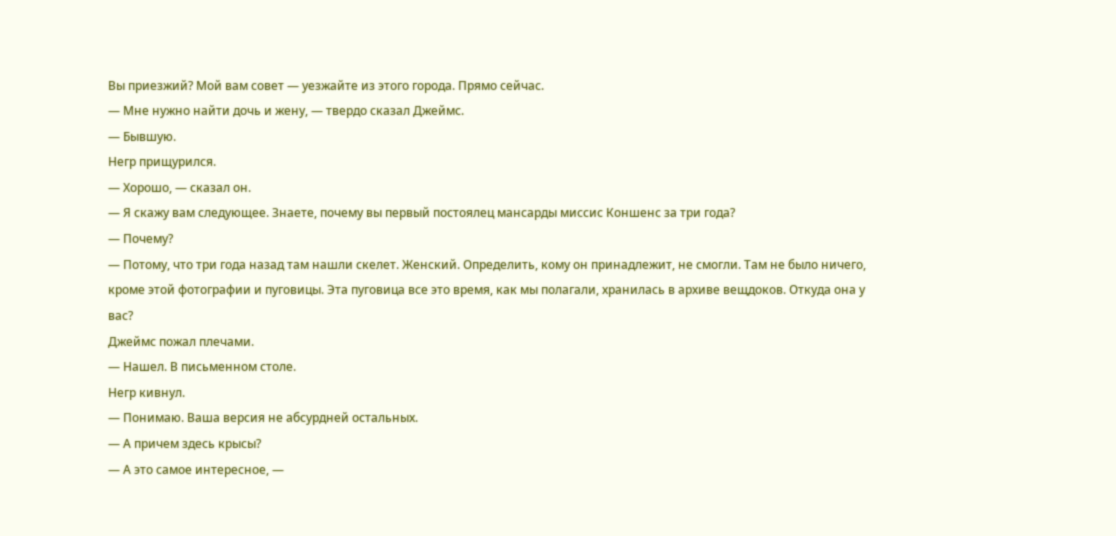Вы приезжий? Мой вам совет — уезжайте из этого города. Прямо сейчас.
— Мне нужно найти дочь и жену, — твердо сказал Джеймс.
— Бывшую.
Негр прищурился.
— Хорошо, — сказал он.
— Я скажу вам следующее. Знаете, почему вы первый постоялец мансарды миссис Коншенс за три года?
— Почему?
— Потому, что три года назад там нашли скелет. Женский. Определить, кому он принадлежит, не смогли. Там не было ничего, кроме этой фотографии и пуговицы. Эта пуговица все это время, как мы полагали, хранилась в архиве вещдоков. Откуда она у вас?
Джеймс пожал плечами.
— Нашел. В письменном столе.
Негр кивнул.
— Понимаю. Ваша версия не абсурдней остальных.
— А причем здесь крысы?
— А это самое интересное, —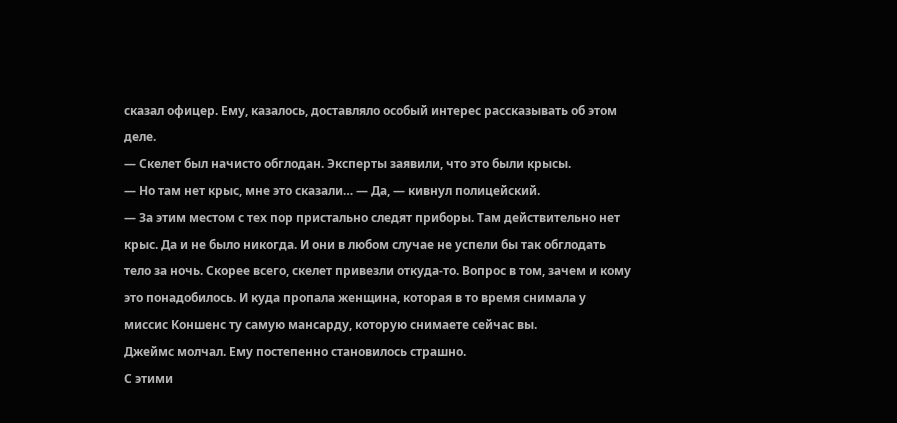сказал офицер. Ему, казалось, доставляло особый интерес рассказывать об этом деле.
— Скелет был начисто обглодан. Эксперты заявили, что это были крысы.
— Но там нет крыс, мне это сказали… — Да, — кивнул полицейский.
— За этим местом с тех пор пристально следят приборы. Там действительно нет крыс. Да и не было никогда. И они в любом случае не успели бы так обглодать тело за ночь. Скорее всего, скелет привезли откуда-то. Вопрос в том, зачем и кому это понадобилось. И куда пропала женщина, которая в то время снимала у миссис Коншенс ту самую мансарду, которую снимаете сейчас вы.
Джеймс молчал. Ему постепенно становилось страшно.
С этими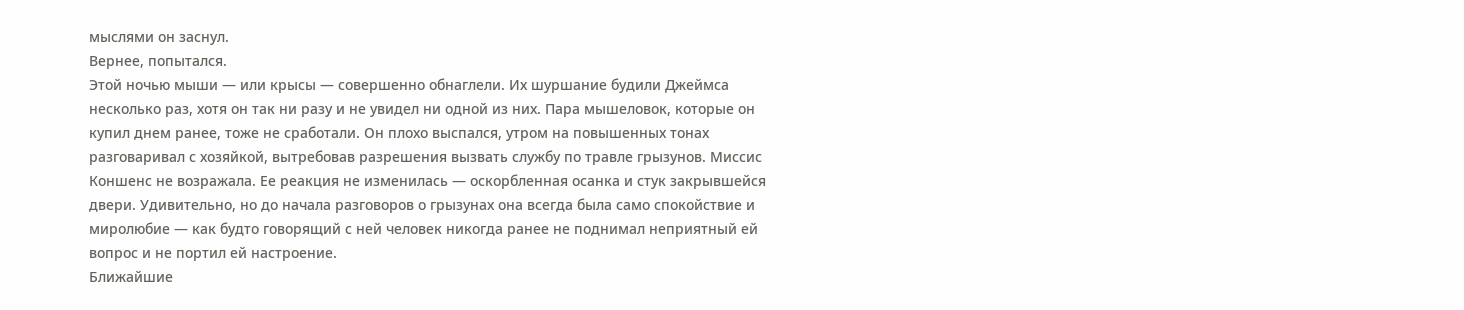мыслями он заснул.
Вернее, попытался.
Этой ночью мыши — или крысы — совершенно обнаглели. Их шуршание будили Джеймса несколько раз, хотя он так ни разу и не увидел ни одной из них. Пара мышеловок, которые он купил днем ранее, тоже не сработали. Он плохо выспался, утром на повышенных тонах разговаривал с хозяйкой, вытребовав разрешения вызвать службу по травле грызунов. Миссис Коншенс не возражала. Ее реакция не изменилась — оскорбленная осанка и стук закрывшейся двери. Удивительно, но до начала разговоров о грызунах она всегда была само спокойствие и миролюбие — как будто говорящий с ней человек никогда ранее не поднимал неприятный ей вопрос и не портил ей настроение.
Ближайшие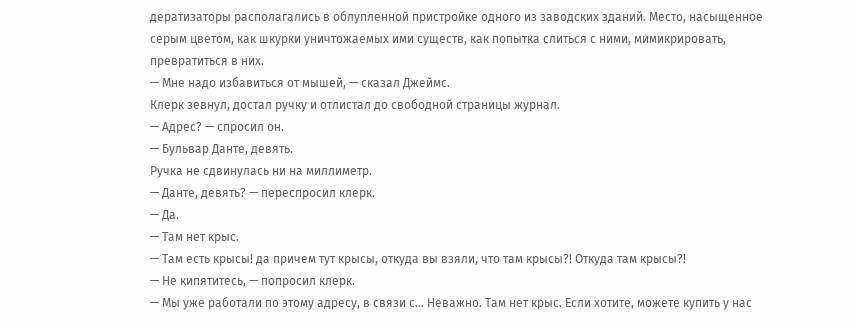дератизаторы располагались в облупленной пристройке одного из заводских зданий. Место, насыщенное серым цветом, как шкурки уничтожаемых ими существ, как попытка слиться с ними, мимикрировать, превратиться в них.
— Мне надо избавиться от мышей, — сказал Джеймс.
Клерк зевнул, достал ручку и отлистал до свободной страницы журнал.
— Адрес? — спросил он.
— Бульвар Данте, девять.
Ручка не сдвинулась ни на миллиметр.
— Данте, девять? — переспросил клерк.
— Да.
— Там нет крыс.
— Там есть крысы! да причем тут крысы, откуда вы взяли, что там крысы?! Откуда там крысы?!
— Не кипятитесь, — попросил клерк.
— Мы уже работали по этому адресу, в связи с… Неважно. Там нет крыс. Если хотите, можете купить у нас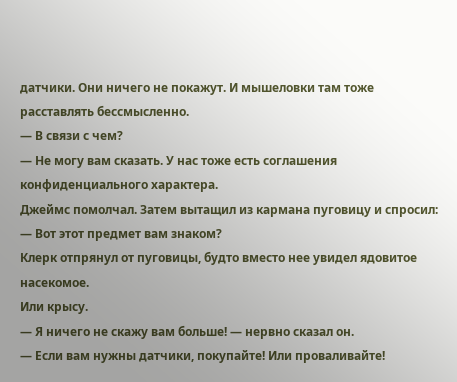датчики. Они ничего не покажут. И мышеловки там тоже расставлять бессмысленно.
— В связи с чем?
— Не могу вам сказать. У нас тоже есть соглашения конфиденциального характера.
Джеймс помолчал. Затем вытащил из кармана пуговицу и спросил:
— Вот этот предмет вам знаком?
Клерк отпрянул от пуговицы, будто вместо нее увидел ядовитое насекомое.
Или крысу.
— Я ничего не скажу вам больше! — нервно сказал он.
— Если вам нужны датчики, покупайте! Или проваливайте!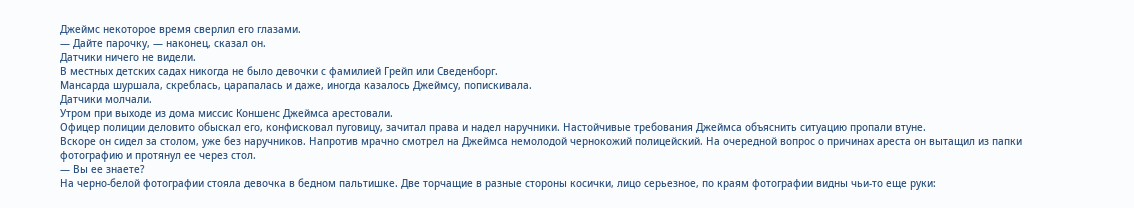Джеймс некоторое время сверлил его глазами.
— Дайте парочку, — наконец, сказал он.
Датчики ничего не видели.
В местных детских садах никогда не было девочки с фамилией Грейп или Сведенборг.
Мансарда шуршала, скреблась, царапалась и даже, иногда казалось Джеймсу, попискивала.
Датчики молчали.
Утром при выходе из дома миссис Коншенс Джеймса арестовали.
Офицер полиции деловито обыскал его, конфисковал пуговицу, зачитал права и надел наручники. Настойчивые требования Джеймса объяснить ситуацию пропали втуне.
Вскоре он сидел за столом, уже без наручников. Напротив мрачно смотрел на Джеймса немолодой чернокожий полицейский. На очередной вопрос о причинах ареста он вытащил из папки фотографию и протянул ее через стол.
— Вы ее знаете?
На черно-белой фотографии стояла девочка в бедном пальтишке. Две торчащие в разные стороны косички, лицо серьезное, по краям фотографии видны чьи-то еще руки: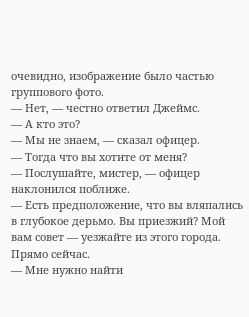очевидно, изображение было частью группового фото.
— Нет, — честно ответил Джеймс.
— А кто это?
— Мы не знаем, — сказал офицер.
— Тогда что вы хотите от меня?
— Послушайте, мистер, — офицер наклонился поближе.
— Есть предположение, что вы вляпались в глубокое дерьмо. Вы приезжий? Мой вам совет — уезжайте из этого города. Прямо сейчас.
— Мне нужно найти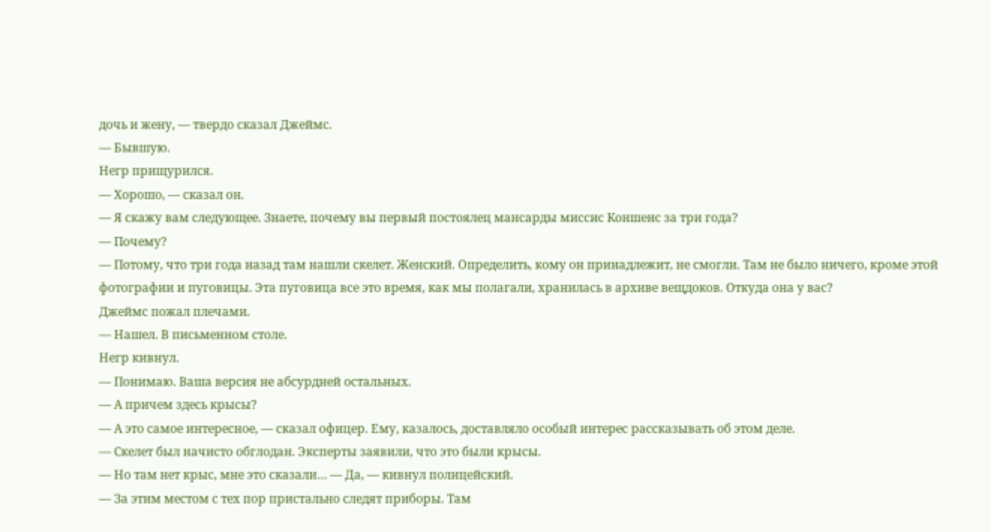дочь и жену, — твердо сказал Джеймс.
— Бывшую.
Негр прищурился.
— Хорошо, — сказал он.
— Я скажу вам следующее. Знаете, почему вы первый постоялец мансарды миссис Коншенс за три года?
— Почему?
— Потому, что три года назад там нашли скелет. Женский. Определить, кому он принадлежит, не смогли. Там не было ничего, кроме этой фотографии и пуговицы. Эта пуговица все это время, как мы полагали, хранилась в архиве вещдоков. Откуда она у вас?
Джеймс пожал плечами.
— Нашел. В письменном столе.
Негр кивнул.
— Понимаю. Ваша версия не абсурдней остальных.
— А причем здесь крысы?
— А это самое интересное, — сказал офицер. Ему, казалось, доставляло особый интерес рассказывать об этом деле.
— Скелет был начисто обглодан. Эксперты заявили, что это были крысы.
— Но там нет крыс, мне это сказали… — Да, — кивнул полицейский.
— За этим местом с тех пор пристально следят приборы. Там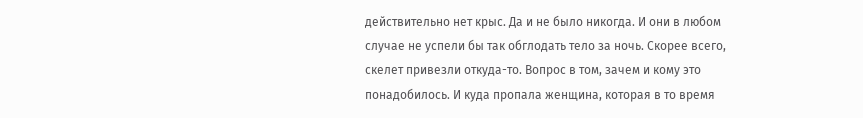действительно нет крыс. Да и не было никогда. И они в любом случае не успели бы так обглодать тело за ночь. Скорее всего, скелет привезли откуда-то. Вопрос в том, зачем и кому это понадобилось. И куда пропала женщина, которая в то время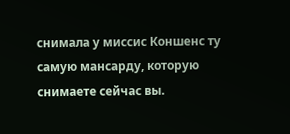снимала у миссис Коншенс ту самую мансарду, которую снимаете сейчас вы.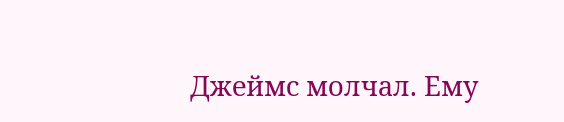Джеймс молчал. Ему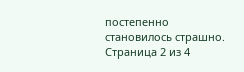постепенно становилось страшно.
Страница 2 из 4